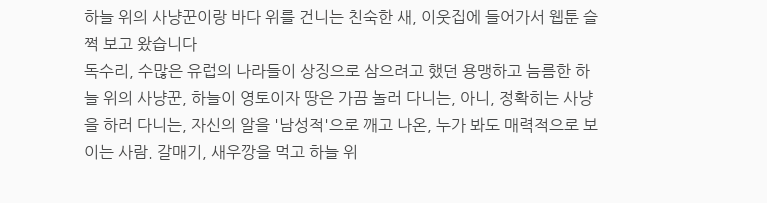하늘 위의 사냥꾼이랑 바다 위를 건니는 친숙한 새, 이웃집에 들어가서 웹툰 슬쩍 보고 왔습니다
독수리, 수많은 유럽의 나라들이 상징으로 삼으려고 했던 용맹하고 늠름한 하늘 위의 사냥꾼, 하늘이 영토이자 땅은 가끔 놀러 다니는, 아니, 정확히는 사냥을 하러 다니는, 자신의 알을 '남성적'으로 깨고 나온, 누가 봐도 매력적으로 보이는 사람. 갈매기, 새우깡을 먹고 하늘 위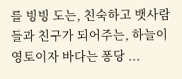를 빙빙 도는, 친숙하고 뱃사람들과 친구가 되어주는, 하늘이 영토이자 바다는 퐁당 ...